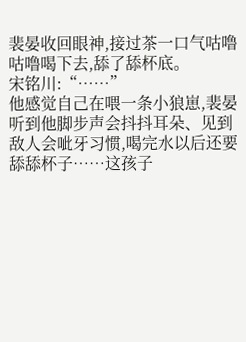裴晏收回眼神,接过茶一口气咕噜咕噜喝下去,舔了舔杯底。
宋铭川:“……”
他感觉自己在喂一条小狼崽,裴晏听到他脚步声会抖抖耳朵、见到敌人会呲牙习惯,喝完水以后还要舔舔杯子……这孩子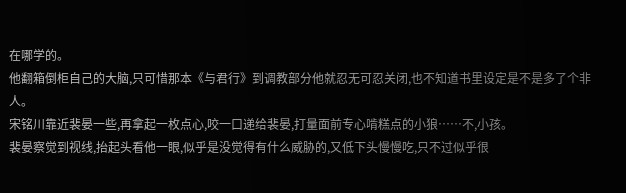在哪学的。
他翻箱倒柜自己的大脑,只可惜那本《与君行》到调教部分他就忍无可忍关闭,也不知道书里设定是不是多了个非人。
宋铭川靠近裴晏一些,再拿起一枚点心,咬一口递给裴晏,打量面前专心啃糕点的小狼……不,小孩。
裴晏察觉到视线,抬起头看他一眼,似乎是没觉得有什么威胁的,又低下头慢慢吃,只不过似乎很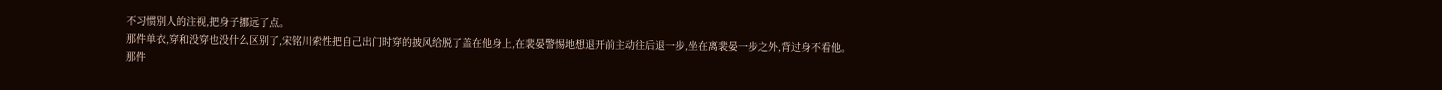不习惯别人的注视,把身子挪远了点。
那件单衣,穿和没穿也没什么区别了,宋铭川索性把自己出门时穿的披风给脱了盖在他身上,在裴晏警惕地想退开前主动往后退一步,坐在离裴晏一步之外,背过身不看他。
那件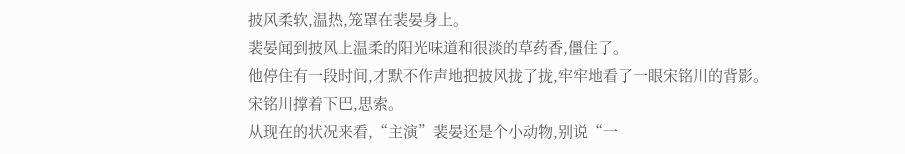披风柔软,温热,笼罩在裴晏身上。
裴晏闻到披风上温柔的阳光味道和很淡的草药香,僵住了。
他停住有一段时间,才默不作声地把披风拢了拢,牢牢地看了一眼宋铭川的背影。
宋铭川撑着下巴,思索。
从现在的状况来看,“主演”裴晏还是个小动物,别说“一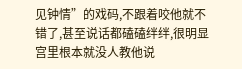见钟情”的戏码,不跟着咬他就不错了,甚至说话都磕磕绊绊,很明显宫里根本就没人教他说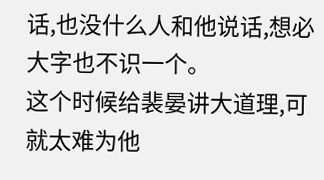话,也没什么人和他说话,想必大字也不识一个。
这个时候给裴晏讲大道理,可就太难为他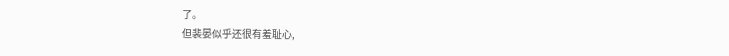了。
但裴晏似乎还很有羞耻心,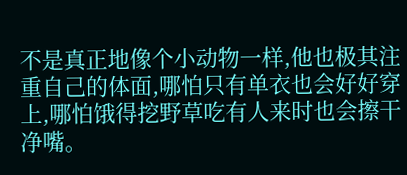不是真正地像个小动物一样,他也极其注重自己的体面,哪怕只有单衣也会好好穿上,哪怕饿得挖野草吃有人来时也会擦干净嘴。